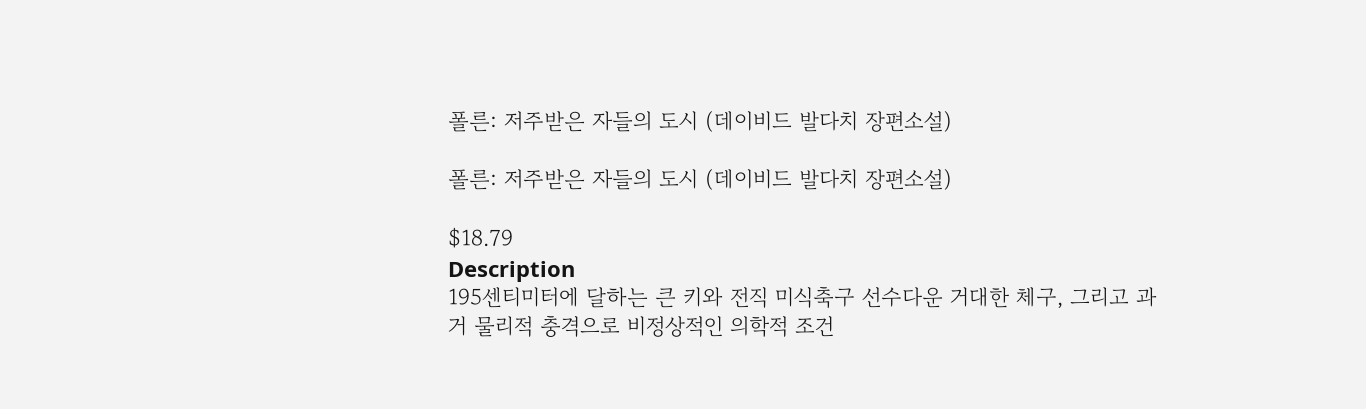폴른: 저주받은 자들의 도시 (데이비드 발다치 장편소설)

폴른: 저주받은 자들의 도시 (데이비드 발다치 장편소설)

$18.79
Description
195센티미터에 달하는 큰 키와 전직 미식축구 선수다운 거대한 체구, 그리고 과거 물리적 충격으로 비정상적인 의학적 조건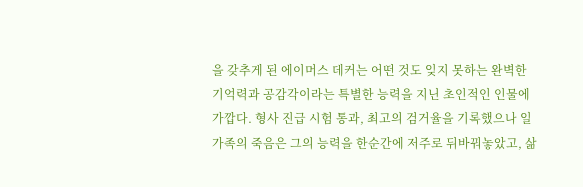을 갖추게 된 에이머스 데커는 어떤 것도 잊지 못하는 완벽한 기억력과 공감각이라는 특별한 능력을 지닌 초인적인 인물에 가깝다. 형사 진급 시험 통과, 최고의 검거율을 기록했으나 일가족의 죽음은 그의 능력을 한순간에 저주로 뒤바꿔놓았고, 삶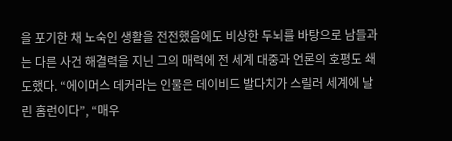을 포기한 채 노숙인 생활을 전전했음에도 비상한 두뇌를 바탕으로 남들과는 다른 사건 해결력을 지닌 그의 매력에 전 세계 대중과 언론의 호평도 쇄도했다. “에이머스 데커라는 인물은 데이비드 발다치가 스릴러 세계에 날린 홈런이다”, “매우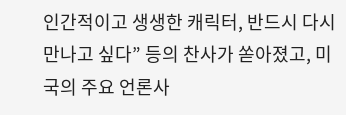인간적이고 생생한 캐릭터, 반드시 다시 만나고 싶다” 등의 찬사가 쏟아졌고, 미국의 주요 언론사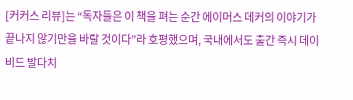[커커스 리뷰]는 “독자들은 이 책을 펴는 순간 에이머스 데커의 이야기가 끝나지 않기만을 바랄 것이다”라 호평했으며, 국내에서도 출간 즉시 데이비드 발다치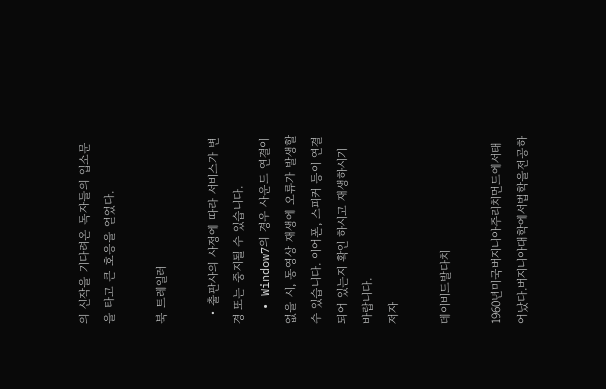의 신작을 기다려온 독자들의 입소문을 타고 큰 호응을 얻었다.

북 트레일러

  • 출판사의 사정에 따라 서비스가 변경 또는 중지될 수 있습니다.
  • Window7의 경우 사운드 연결이 없을 시, 동영상 재생에 오류가 발생할 수 있습니다. 이어폰, 스피커 등이 연결되어 있는지 확인 하시고 재생하시기 바랍니다.
저자

데이비드발다치

1960년미국버지니아주리치먼드에서태어났다.버지니아대학에서법학을전공하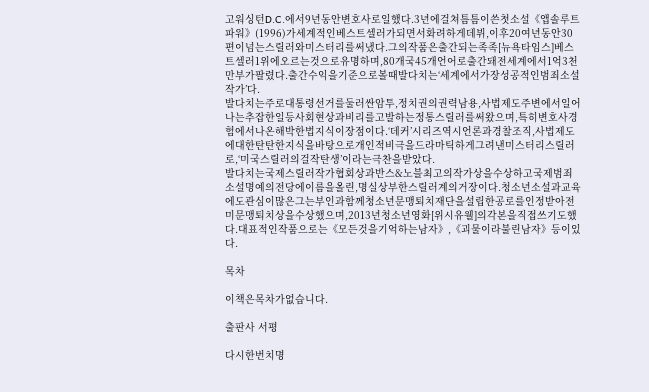고워싱턴D.C.에서9년동안변호사로일했다.3년에걸쳐틈틈이쓴첫소설《앱솔루트파워》(1996)가세계적인베스트셀러가되면서화려하게데뷔,이후20여년동안30편이넘는스릴러와미스터리를써냈다.그의작품은출간되는족족[뉴욕타임스]베스트셀러1위에오르는것으로유명하며,80개국45개언어로출간돼전세계에서1억3천만부가팔렸다.출간수익을기준으로볼때발다치는‘세계에서가장성공적인범죄소설작가’다.
발다치는주로대통령선거를둘러싼암투,정치권의권력남용,사법제도주변에서일어나는추잡한일등사회현상과비리를고발하는정통스릴러를써왔으며,특히변호사경험에서나온해박한법지식이장점이다.‘데커’시리즈역시언론과경찰조직,사법제도에대한탄탄한지식을바탕으로개인적비극을드라마틱하게그려낸미스터리스릴러로,‘미국스릴러의걸작탄생’이라는극찬을받았다.
발다치는국제스릴러작가협회상과반스&노블최고의작가상을수상하고국제범죄소설명예의전당에이름을올린,명실상부한스릴러계의거장이다.청소년소설과교육에도관심이많은그는부인과함께청소년문맹퇴치재단을설립한공로를인정받아전미문맹퇴치상을수상했으며,2013년청소년영화[위시유웰]의각본을직접쓰기도했다.대표적인작품으로는《모든것을기억하는남자》,《괴물이라불린남자》등이있다.

목차

이책은목차가없습니다.

출판사 서평

다시한번치명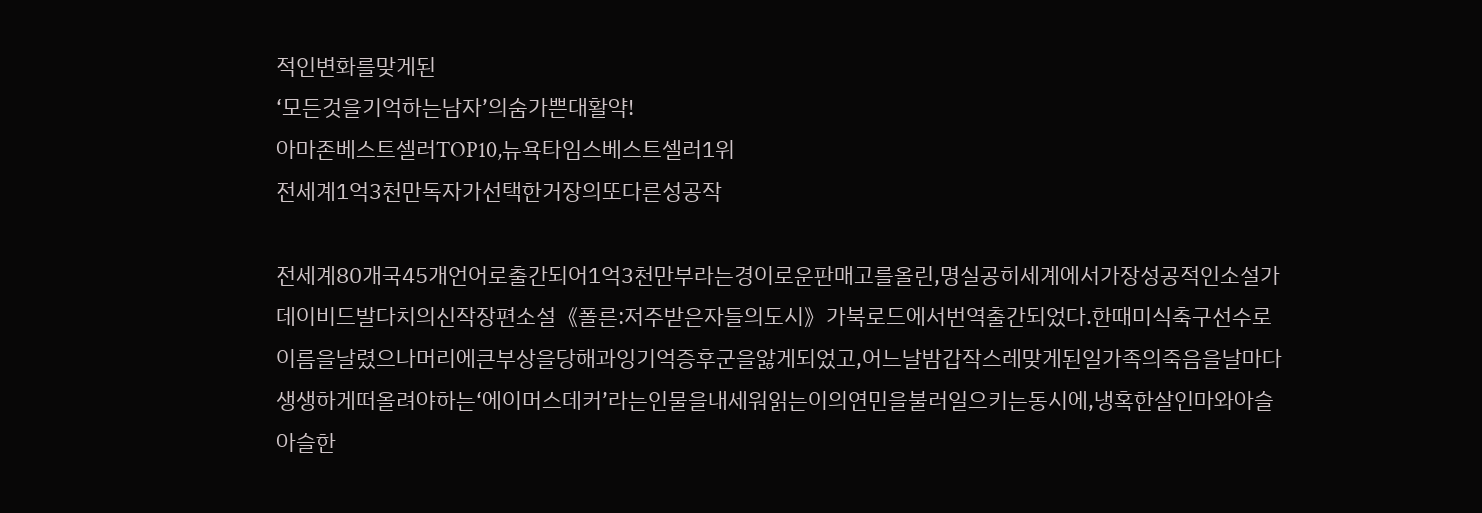적인변화를맞게된
‘모든것을기억하는남자’의숨가쁜대활약!
아마존베스트셀러TOP10,뉴욕타임스베스트셀러1위
전세계1억3천만독자가선택한거장의또다른성공작

전세계80개국45개언어로출간되어1억3천만부라는경이로운판매고를올린,명실공히세계에서가장성공적인소설가데이비드발다치의신작장편소설《폴른:저주받은자들의도시》가북로드에서번역출간되었다.한때미식축구선수로이름을날렸으나머리에큰부상을당해과잉기억증후군을앓게되었고,어느날밤갑작스레맞게된일가족의죽음을날마다생생하게떠올려야하는‘에이머스데커’라는인물을내세워읽는이의연민을불러일으키는동시에,냉혹한살인마와아슬아슬한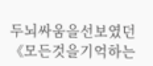두뇌싸움을선보였던《모든것을기억하는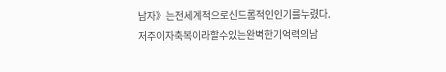남자》는전세계적으로신드롬적인인기를누렸다.저주이자축복이라할수있는완벽한기억력의남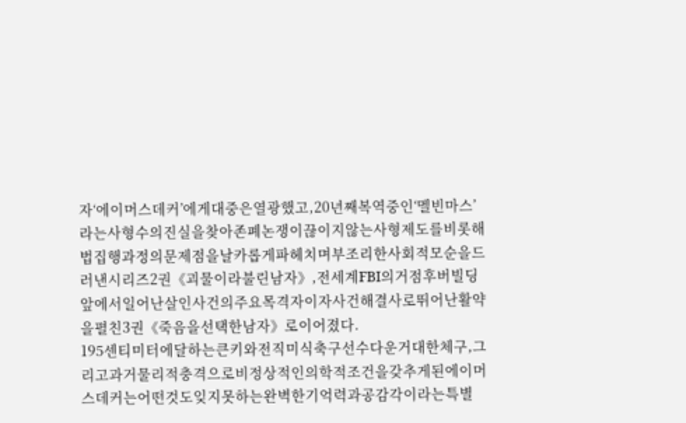자‘에이머스데커’에게대중은열광했고,20년째복역중인‘멜빈마스’라는사형수의진실을찾아존폐논쟁이끊이지않는사형제도를비롯해법집행과정의문제점을날카롭게파헤치며부조리한사회적모순을드러낸시리즈2권《괴물이라불린남자》,전세계FBI의거점후버빌딩앞에서일어난살인사건의주요목격자이자사건해결사로뛰어난활약을펼친3권《죽음을선택한남자》로이어졌다.
195센티미터에달하는큰키와전직미식축구선수다운거대한체구,그리고과거물리적충격으로비정상적인의학적조건을갖추게된에이머스데커는어떤것도잊지못하는완벽한기억력과공감각이라는특별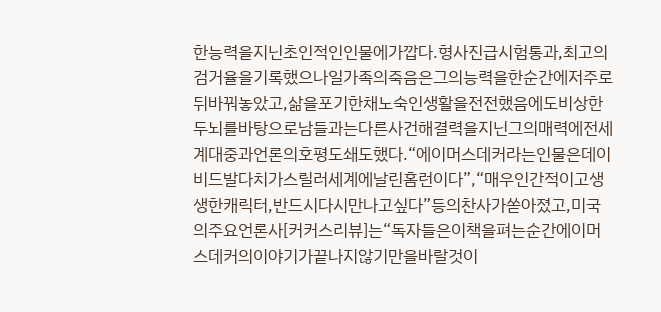한능력을지닌초인적인인물에가깝다.형사진급시험통과,최고의검거율을기록했으나일가족의죽음은그의능력을한순간에저주로뒤바꿔놓았고,삶을포기한채노숙인생활을전전했음에도비상한두뇌를바탕으로남들과는다른사건해결력을지닌그의매력에전세계대중과언론의호평도쇄도했다.“에이머스데커라는인물은데이비드발다치가스릴러세계에날린홈런이다”,“매우인간적이고생생한캐릭터,반드시다시만나고싶다”등의찬사가쏟아졌고,미국의주요언론사[커커스리뷰]는“독자들은이책을펴는순간에이머스데커의이야기가끝나지않기만을바랄것이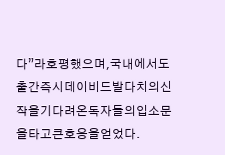다”라호평했으며,국내에서도출간즉시데이비드발다치의신작을기다려온독자들의입소문을타고큰호응을얻었다.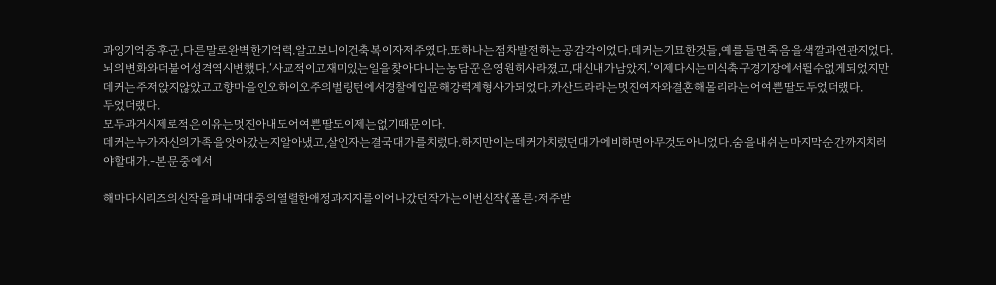과잉기억증후군,다른말로완벽한기억력.알고보니이건축복이자저주였다.또하나는점차발전하는공감각이었다.데커는기묘한것들,예를들면죽음을색깔과연관지었다.뇌의변화와더불어성격역시변했다.‘사교적이고재미있는일을찾아다니는농담꾼은영원히사라졌고,대신내가남았지.’이제다시는미식축구경기장에서뛸수없게되었지만데커는주저앉지않았고고향마을인오하이오주의벌링턴에서경찰에입문해강력계형사가되었다.카산드라라는멋진여자와결혼해몰리라는어여쁜딸도두었더랬다.
두었더랬다.
모두과거시제로적은이유는멋진아내도어여쁜딸도이제는없기때문이다.
데커는누가자신의가족을앗아갔는지알아냈고,살인자는결국대가를치렀다.하지만이는데커가치렀던대가에비하면아무것도아니었다.숨을내쉬는마지막순간까지치러야할대가.-본문중에서

해마다시리즈의신작을펴내며대중의열렬한애정과지지를이어나갔던작가는이번신작《폴른:저주받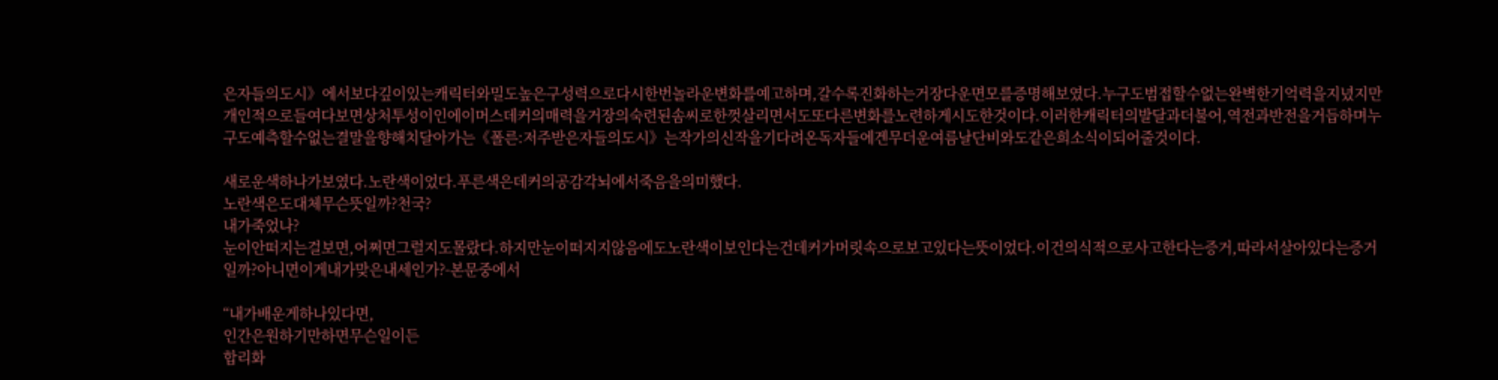은자들의도시》에서보다깊이있는캐릭터와밀도높은구성력으로다시한번놀라운변화를예고하며,갈수록진화하는거장다운면모를증명해보였다.누구도범접할수없는완벽한기억력을지녔지만개인적으로들여다보면상처투성이인에이머스데커의매력을거장의숙련된솜씨로한껏살리면서도또다른변화를노련하게시도한것이다.이러한캐릭터의발달과더불어,역전과반전을거듭하며누구도예측할수없는결말을향해치달아가는《폴른:저주받은자들의도시》는작가의신작을기다려온독자들에겐무더운여름날단비와도같은희소식이되어줄것이다.

새로운색하나가보였다.노란색이었다.푸른색은데커의공감각뇌에서죽음을의미했다.
노란색은도대체무슨뜻일까?천국?
내가죽었나?
눈이안떠지는걸보면,어쩌면그럴지도몰랐다.하지만눈이떠지지않음에도노란색이보인다는건데커가머릿속으로보고있다는뜻이었다.이건의식적으로사고한다는증거,따라서살아있다는증거일까?아니면이게내가맞은내세인가?-본문중에서

“내가배운게하나있다면,
인간은원하기만하면무슨일이든
합리화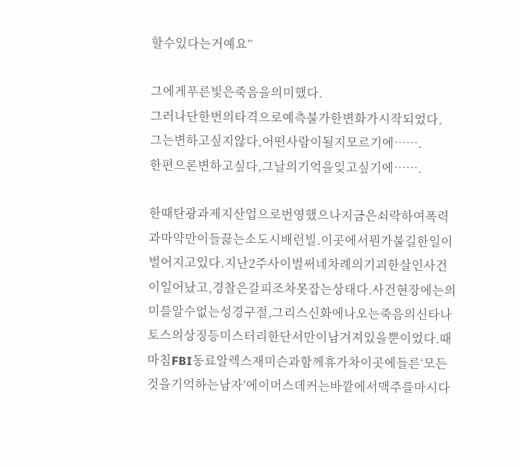할수있다는거예요”

그에게푸른빛은죽음을의미했다.
그러나단한번의타격으로예측불가한변화가시작되었다.
그는변하고싶지않다,어떤사람이될지모르기에…….
한편으론변하고싶다,그날의기억을잊고싶기에…….

한때탄광과제지산업으로번영했으나지금은쇠락하여폭력과마약만이들끓는소도시배런빌.이곳에서뭔가불길한일이벌어지고있다.지난2주사이벌써네차례의기괴한살인사건이일어났고,경찰은갈피조차못잡는상태다.사건현장에는의미를알수없는성경구절,그리스신화에나오는죽음의신타나토스의상징등미스터리한단서만이남겨져있을뿐이었다.때마침FBI동료알렉스재미슨과함께휴가차이곳에들른‘모든것을기억하는남자’에이머스데커는바깥에서맥주를마시다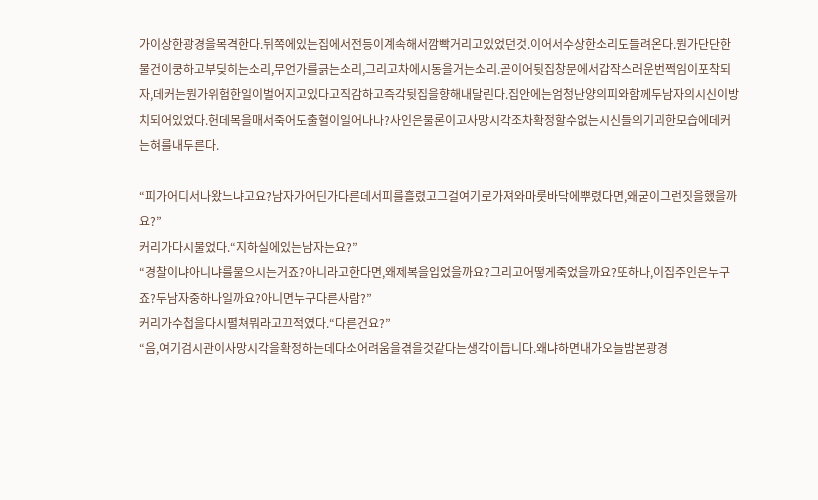가이상한광경을목격한다.뒤쪽에있는집에서전등이계속해서깜빡거리고있었던것.이어서수상한소리도들려온다.뭔가단단한물건이쿵하고부딪히는소리,무언가를긁는소리,그리고차에시동을거는소리.곧이어뒷집창문에서갑작스러운번쩍임이포착되자,데커는뭔가위험한일이벌어지고있다고직감하고즉각뒷집을향해내달린다.집안에는엄청난양의피와함께두남자의시신이방치되어있었다.헌데목을매서죽어도출혈이일어나나?사인은물론이고사망시각조차확정할수없는시신들의기괴한모습에데커는혀를내두른다.

“피가어디서나왔느냐고요?남자가어딘가다른데서피를흘렸고그걸여기로가져와마룻바닥에뿌렸다면,왜굳이그런짓을했을까요?”
커리가다시물었다.“지하실에있는남자는요?”
“경찰이냐아니냐를물으시는거죠?아니라고한다면,왜제복을입었을까요?그리고어떻게죽었을까요?또하나,이집주인은누구죠?두남자중하나일까요?아니면누구다른사람?”
커리가수첩을다시펼쳐뭐라고끄적였다.“다른건요?”
“음,여기검시관이사망시각을확정하는데다소어려움을겪을것같다는생각이듭니다.왜냐하면내가오늘밤본광경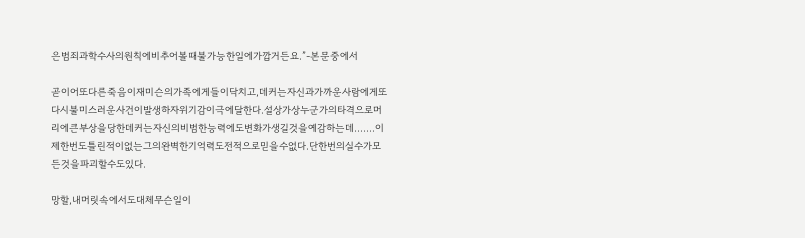은범죄과학수사의원칙에비추어볼때불가능한일에가깝거든요.”-본문중에서

곧이어또다른죽음이재미슨의가족에게들이닥치고,데커는자신과가까운사람에게또다시불미스러운사건이발생하자위기감이극에달한다.설상가상누군가의타격으로머리에큰부상을당한데커는자신의비범한능력에도변화가생길것을예감하는데…….이제한번도틀린적이없는그의완벽한기억력도전적으로믿을수없다.단한번의실수가모든것을파괴할수도있다.

망할,내머릿속에서도대체무슨일이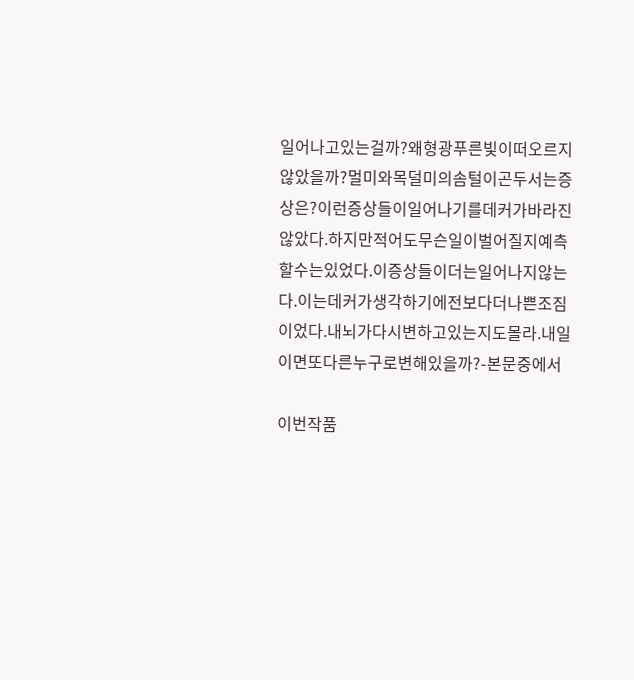일어나고있는걸까?왜형광푸른빛이떠오르지않았을까?멀미와목덜미의솜털이곤두서는증상은?이런증상들이일어나기를데커가바라진않았다.하지만적어도무슨일이벌어질지예측할수는있었다.이증상들이더는일어나지않는다.이는데커가생각하기에전보다더나쁜조짐이었다.내뇌가다시변하고있는지도몰라.내일이면또다른누구로변해있을까?-본문중에서

이번작품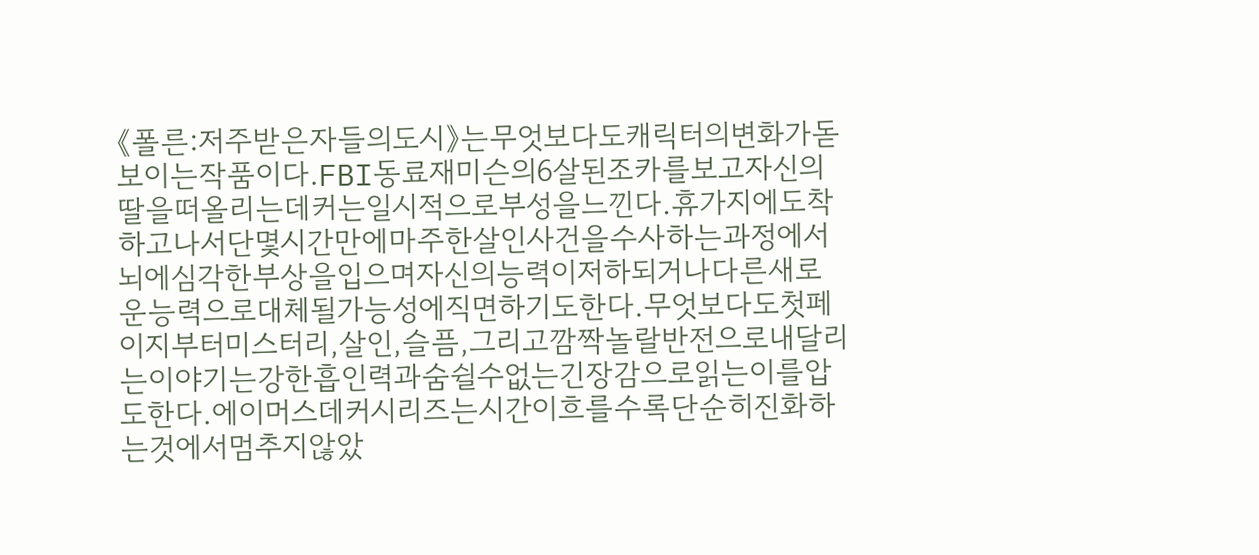《폴른:저주받은자들의도시》는무엇보다도캐릭터의변화가돋보이는작품이다.FBI동료재미슨의6살된조카를보고자신의딸을떠올리는데커는일시적으로부성을느낀다.휴가지에도착하고나서단몇시간만에마주한살인사건을수사하는과정에서뇌에심각한부상을입으며자신의능력이저하되거나다른새로운능력으로대체될가능성에직면하기도한다.무엇보다도첫페이지부터미스터리,살인,슬픔,그리고깜짝놀랄반전으로내달리는이야기는강한흡인력과숨쉴수없는긴장감으로읽는이를압도한다.에이머스데커시리즈는시간이흐를수록단순히진화하는것에서멈추지않았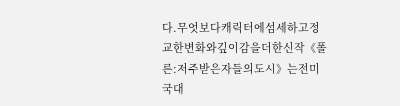다.무엇보다캐릭터에섬세하고정교한변화와깊이감을더한신작《폴른:저주받은자들의도시》는전미국대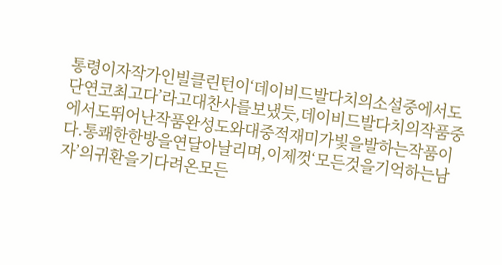통령이자작가인빌클린턴이‘데이비드발다치의소설중에서도단연코최고다’라고대찬사를보냈듯,데이비드발다치의작품중에서도뛰어난작품완성도와대중적재미가빛을발하는작품이다.통쾌한한방을연달아날리며,이제껏‘모든것을기억하는남자’의귀환을기다려온모든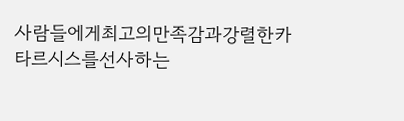사람들에게최고의만족감과강렬한카타르시스를선사하는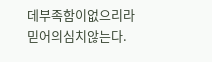데부족함이없으리라믿어의심치않는다.